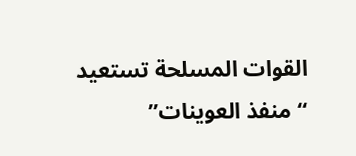القوات المسلحة تستعيد “منفذ العوينات”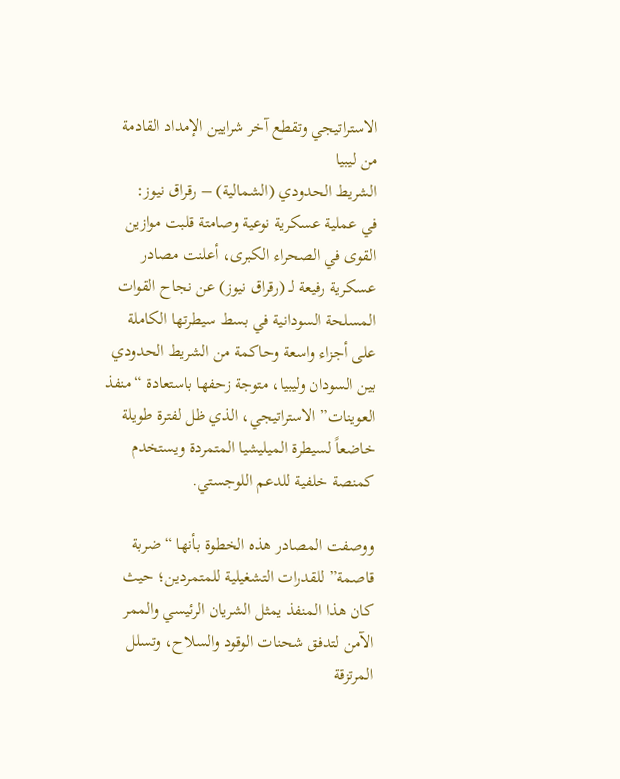الاستراتيجي وتقطع آخر شرايين الإمداد القادمة من ليبيا
الشريط الحدودي (الشمالية) – رقراق نيوز:
في عملية عسكرية نوعية وصامتة قلبت موازين القوى في الصحراء الكبرى، أعلنت مصادر عسكرية رفيعة لـ (رقراق نيوز) عن نجاح القوات المسلحة السودانية في بسط سيطرتها الكاملة على أجزاء واسعة وحاكمة من الشريط الحدودي بين السودان وليبيا، متوجة زحفها باستعادة “منفذ العوينات” الاستراتيجي، الذي ظل لفترة طويلة خاضعاً لسيطرة الميليشيا المتمردة ويستخدم كمنصة خلفية للدعم اللوجستي.

ووصفت المصادر هذه الخطوة بأنها “ضربة قاصمة” للقدرات التشغيلية للمتمردين؛ حيث كان هذا المنفذ يمثل الشريان الرئيسي والممر الآمن لتدفق شحنات الوقود والسلاح، وتسلل المرتزقة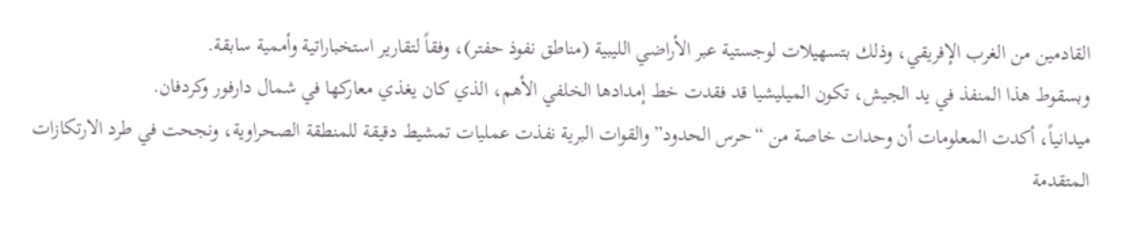القادمين من الغرب الإفريقي، وذلك بتسهيلات لوجستية عبر الأراضي الليبية (مناطق نفوذ حفتر)، وفقاً لتقارير استخباراتية وأممية سابقة.
وبسقوط هذا المنفذ في يد الجيش، تكون الميليشيا قد فقدت خط إمدادها الخلفي الأهم، الذي كان يغذي معاركها في شمال دارفور وكردفان.
ميدانياً، أكدت المعلومات أن وحدات خاصة من “حرس الحدود” والقوات البرية نفذت عمليات تمشيط دقيقة للمنطقة الصحراوية، ونجحت في طرد الارتكازات المتقدمة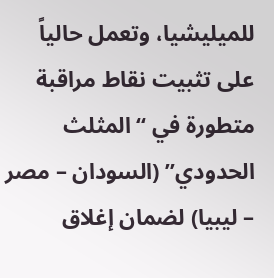للميليشيا، وتعمل حالياً على تثبيت نقاط مراقبة متطورة في “المثلث الحدودي” (السودان – مصر – ليبيا) لضمان إغلاق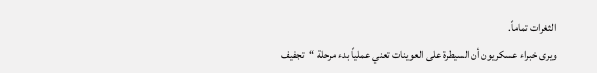الثغرات تماماً.
ويرى خبراء عسكريون أن السيطرة على العوينات تعني عملياً بدء مرحلة “تجفيف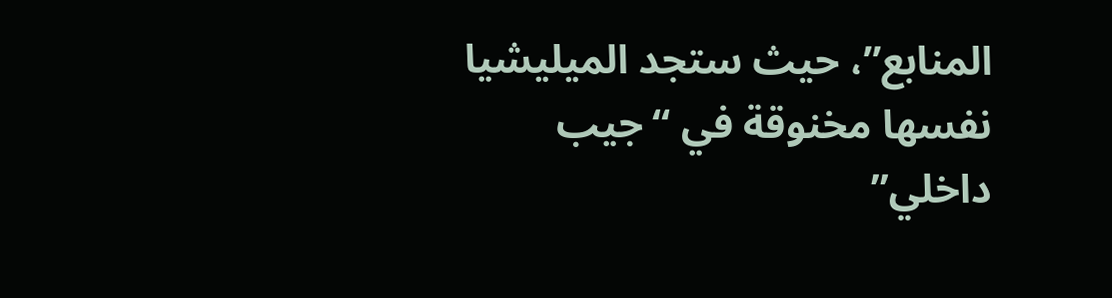المنابع”، حيث ستجد الميليشيا نفسها مخنوقة في “جيب داخلي”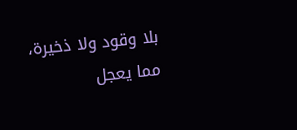بلا وقود ولا ذخيرة، مما يعجل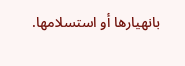بانهيارها أو استسلامها.